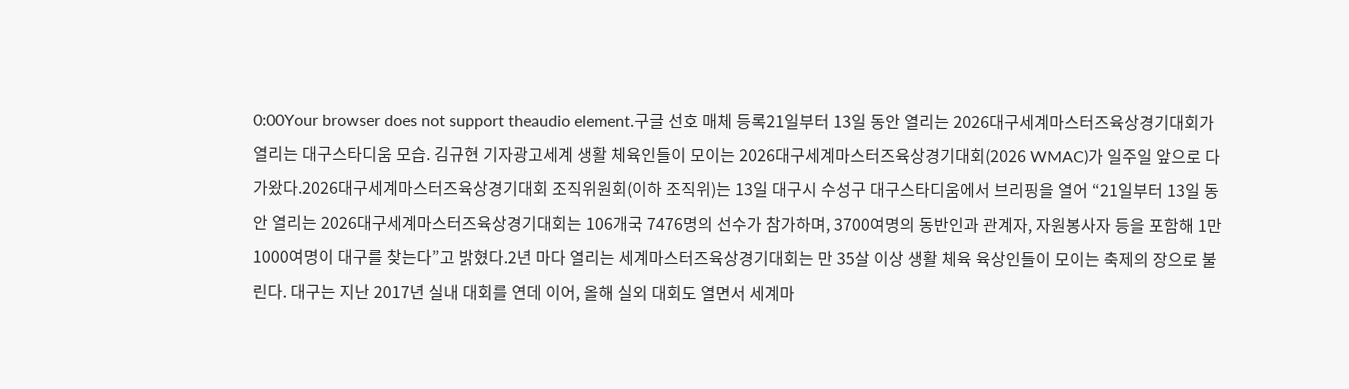0:00Your browser does not support theaudio element.구글 선호 매체 등록21일부터 13일 동안 열리는 2026대구세계마스터즈육상경기대회가 열리는 대구스타디움 모습. 김규현 기자광고세계 생활 체육인들이 모이는 2026대구세계마스터즈육상경기대회(2026 WMAC)가 일주일 앞으로 다가왔다.2026대구세계마스터즈육상경기대회 조직위원회(이하 조직위)는 13일 대구시 수성구 대구스타디움에서 브리핑을 열어 “21일부터 13일 동안 열리는 2026대구세계마스터즈육상경기대회는 106개국 7476명의 선수가 참가하며, 3700여명의 동반인과 관계자, 자원봉사자 등을 포함해 1만1000여명이 대구를 찾는다”고 밝혔다.2년 마다 열리는 세계마스터즈육상경기대회는 만 35살 이상 생활 체육 육상인들이 모이는 축제의 장으로 불린다. 대구는 지난 2017년 실내 대회를 연데 이어, 올해 실외 대회도 열면서 세계마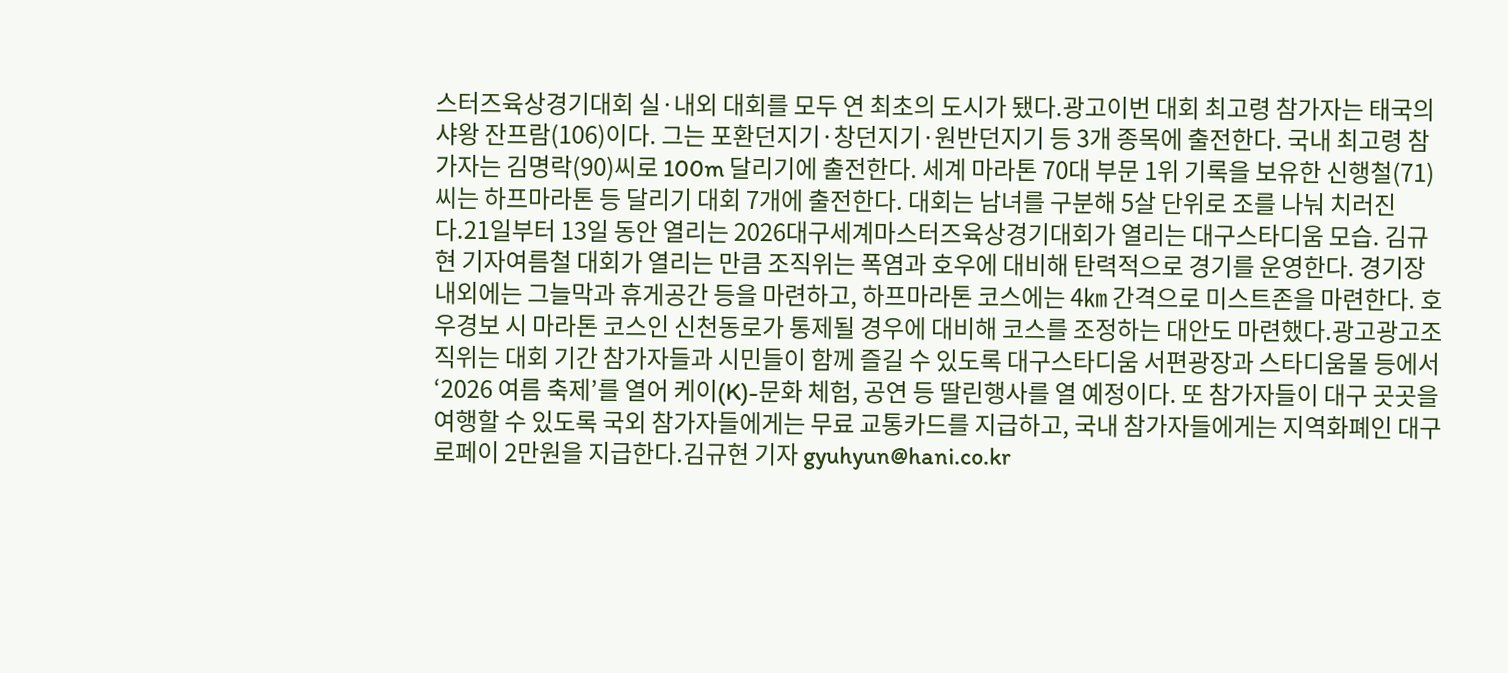스터즈육상경기대회 실·내외 대회를 모두 연 최초의 도시가 됐다.광고이번 대회 최고령 참가자는 태국의 샤왕 잔프람(106)이다. 그는 포환던지기·창던지기·원반던지기 등 3개 종목에 출전한다. 국내 최고령 참가자는 김명락(90)씨로 100m 달리기에 출전한다. 세계 마라톤 70대 부문 1위 기록을 보유한 신행철(71)씨는 하프마라톤 등 달리기 대회 7개에 출전한다. 대회는 남녀를 구분해 5살 단위로 조를 나눠 치러진다.21일부터 13일 동안 열리는 2026대구세계마스터즈육상경기대회가 열리는 대구스타디움 모습. 김규현 기자여름철 대회가 열리는 만큼 조직위는 폭염과 호우에 대비해 탄력적으로 경기를 운영한다. 경기장 내외에는 그늘막과 휴게공간 등을 마련하고, 하프마라톤 코스에는 4㎞ 간격으로 미스트존을 마련한다. 호우경보 시 마라톤 코스인 신천동로가 통제될 경우에 대비해 코스를 조정하는 대안도 마련했다.광고광고조직위는 대회 기간 참가자들과 시민들이 함께 즐길 수 있도록 대구스타디움 서편광장과 스타디움몰 등에서 ‘2026 여름 축제’를 열어 케이(K)-문화 체험, 공연 등 딸린행사를 열 예정이다. 또 참가자들이 대구 곳곳을 여행할 수 있도록 국외 참가자들에게는 무료 교통카드를 지급하고, 국내 참가자들에게는 지역화폐인 대구로페이 2만원을 지급한다.김규현 기자 gyuhyun@hani.co.kr